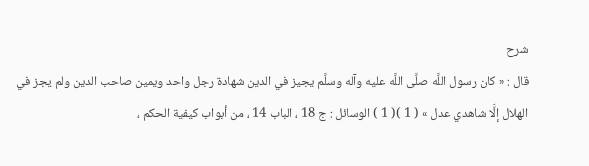شرح
قال : « كان رسول اللَّه صلَّى اللَّه عليه وآله وسلَّم يجيز في الدين شهادة رجل واحد ويمين صاحب الدين ولم يجز في الهلال إلَّا شاهدي عدل » ( 1 )( 1 ) الوسائل : ج 18 ، الباب 14 ، من أبواب كيفية الحكم ،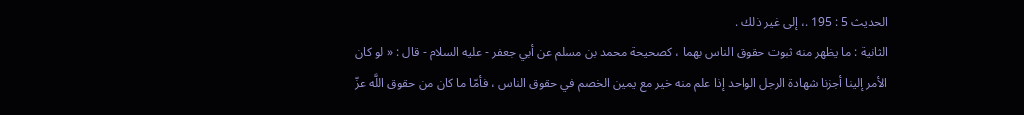الحديث 5 : 195 .، إلى غير ذلك .
الثانية : ما يظهر منه ثبوت حقوق الناس بهما ، كصحيحة محمد بن مسلم عن أبي جعفر - عليه السلام - قال : « لو كان الأمر إلينا أجزنا شهادة الرجل الواحد إذا علم منه خير مع يمين الخصم في حقوق الناس ، فأمّا ما كان من حقوق اللَّه عزّ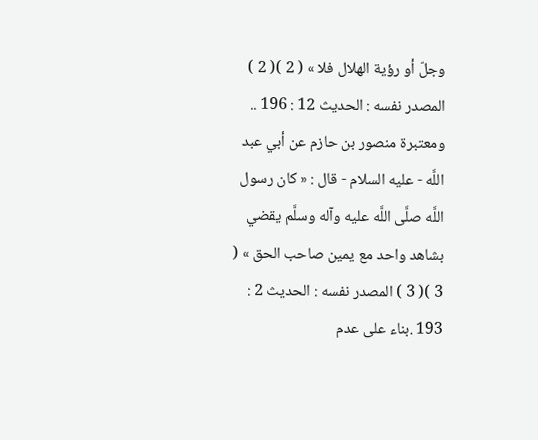وجلّ أو رؤية الهلال فلا » ( 2 )( 2 ) المصدر نفسه : الحديث 12 : 196 ..
ومعتبرة منصور بن حازم عن أبي عبد اللَّه - عليه السلام - قال : « كان رسول اللَّه صلَّى اللَّه عليه وآله وسلَّم يقضي بشاهد واحد مع يمين صاحب الحق » ( 3 )( 3 ) المصدر نفسه : الحديث 2 : 193 .بناء على عدم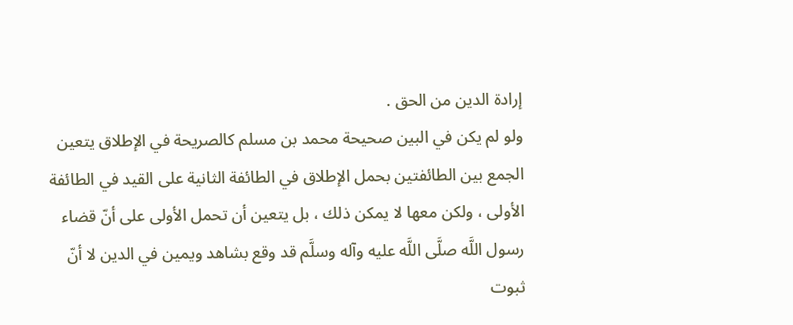إرادة الدين من الحق .
ولو لم يكن في البين صحيحة محمد بن مسلم كالصريحة في الإطلاق يتعين الجمع بين الطائفتين بحمل الإطلاق في الطائفة الثانية على القيد في الطائفة الأولى ، ولكن معها لا يمكن ذلك ، بل يتعين أن تحمل الأولى على أنّ قضاء رسول اللَّه صلَّى اللَّه عليه وآله وسلَّم قد وقع بشاهد ويمين في الدين لا أنّ ثبوت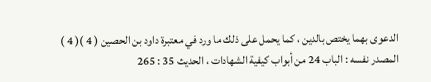الدعوى بهما يختص بالدين ، كما يحمل على ذلك ما ورد في معتبرة داود بن الحصين ( 4 )( 4 ) المصدر نفسه : الباب 24 من أبواب كيفية الشهادات ، الحديث 35 : 265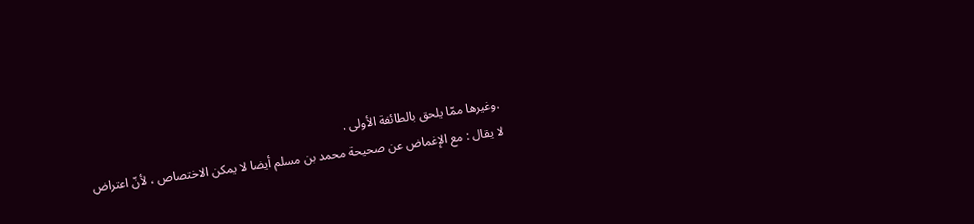.وغيرها ممّا يلحق بالطائفة الأولى .
لا يقال : مع الإغماض عن صحيحة محمد بن مسلم أيضا لا يمكن الاختصاص ، لأنّ اعتراض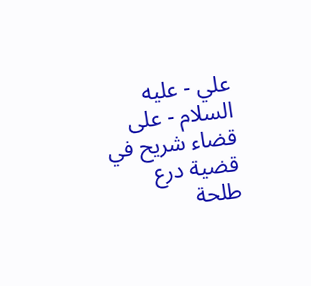علي - عليه السلام - على قضاء شريح في قضية درع طلحة